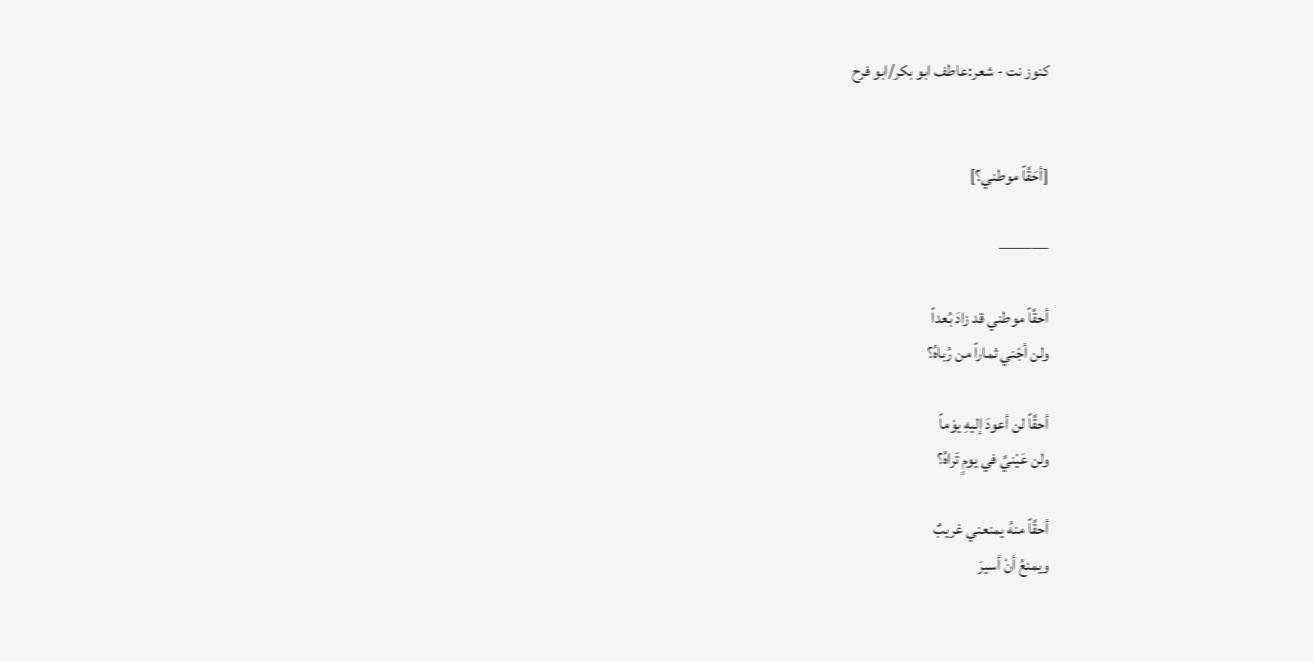كنوز نت - شعر:عاطف ابو بكر/ابو فرح


[أحَقَّاً موطني؟]

———

أحقَّاً موطني قد زادَ بُعداً
ولن أجْني ثماراً من رُباهُ؟

أحقَّاً لن أعودَ إليهِ يوْماً
ولن عَيْنيَّ في يومٍ تَراهُ؟

أحقَّاً منهُ يمنعني غريبٌ
ويمنعُ أنْ أسيرَ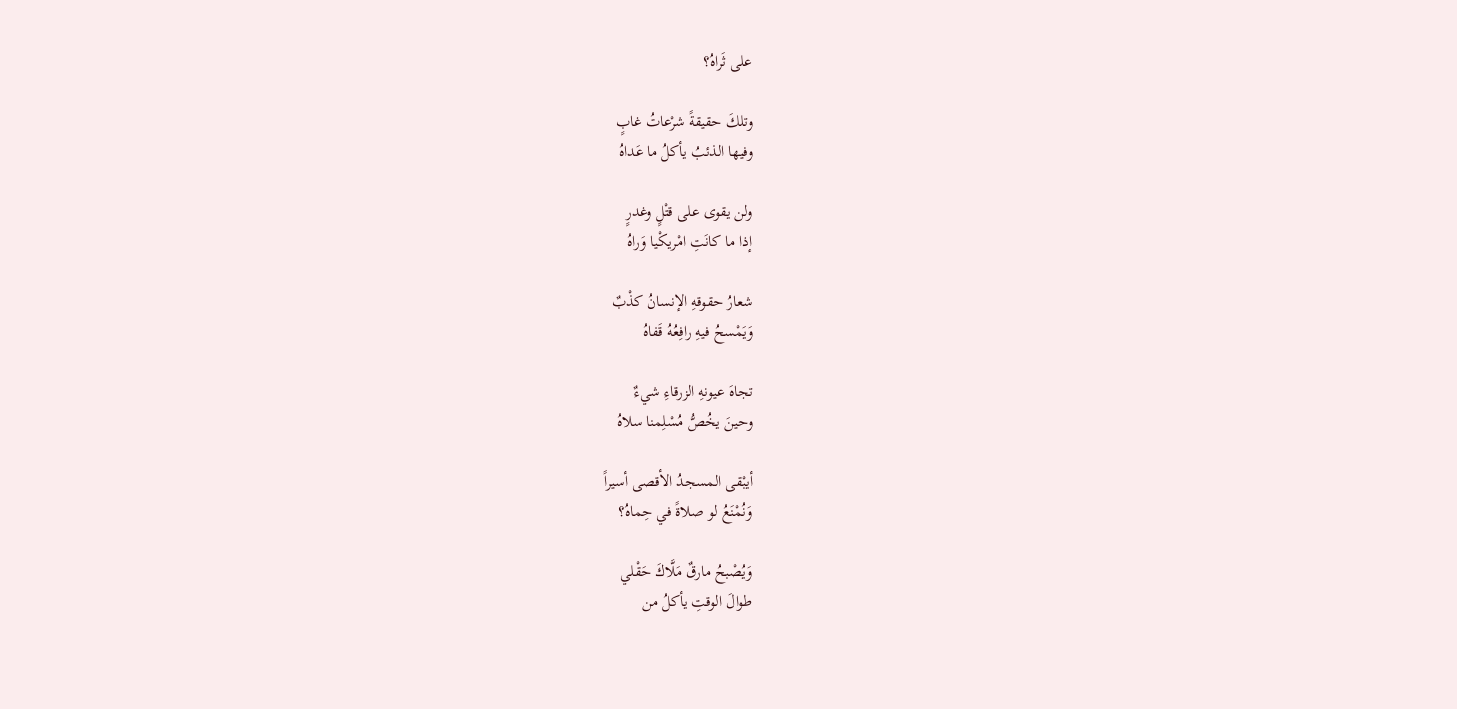على ثَراهُ؟

وتلكَ حقيقةً شرْعاتُ غابٍ
وفيها الذئبُ يأكلُ ما عَداهُ

ولن يقوى على قتْلٍ وغدرٍ
إذا ما كانَتِ امْريكْيا وَراهُ

شعارُ حقوقهِ الإنسانُ كذْبٌ
وَيَمْسحُ فيهِ رافِعُهُ قَفاهُ

تجاهَ عيونهِ الزرقاءِ شيءٌ
وحينَ يخُصُّ مُسْلِمنا سلاهُ

أيبْقى المسجدُ الأقصى أسيراً
وَنُمْنَعُ لو صلاةً في حِماهُ؟

وَيُصْبحُ مارقٌ مَلَّاكَ حَقْلي
طوالَ الوقتِ يأكلُ من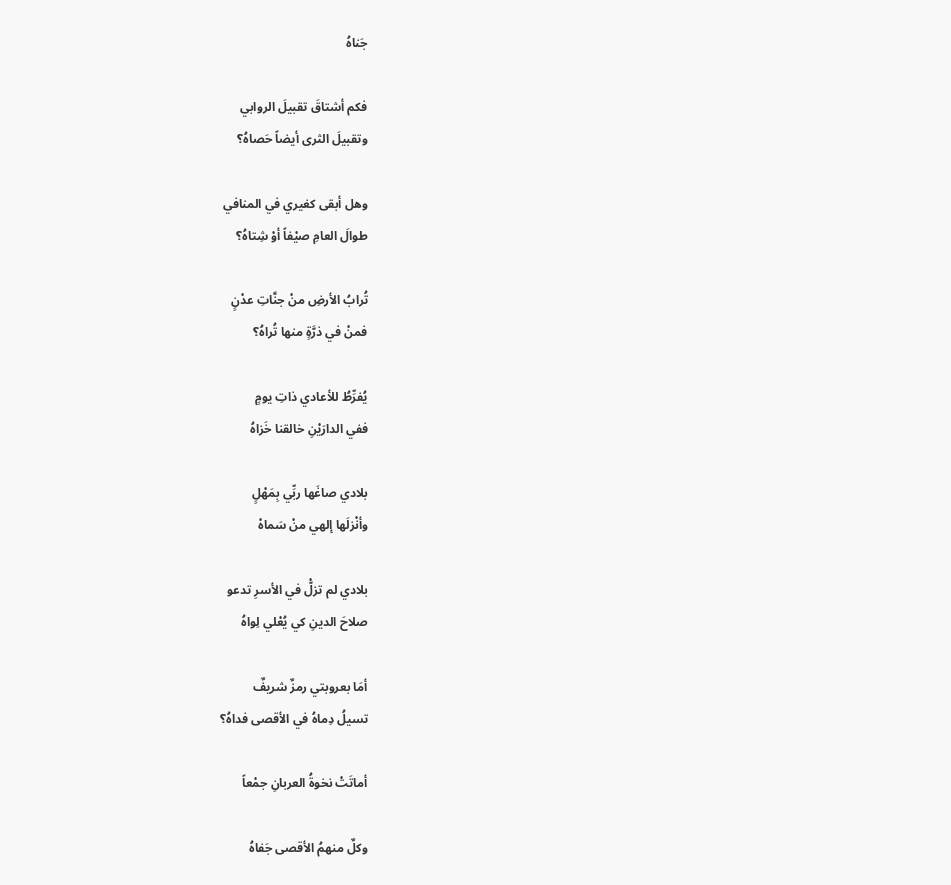جَناهُ

فكم أشتاقَ تقبيلَ الروابي
وتقبيلَ الثرى أيضاً حَصاهُ؟

وهل أبقى كغيري في المنافي
طوالَ العامِ صيْفاً أوْ شِتاهُ؟

تُرابُ الأرضِ منْ جنَّاتِ عدْنٍ
فمنْ في ذرَّةٍ منها تُراهُ؟

يُفرِّطُ للأعادي ذاتِ يومٍ
ففي الدارَيْنِ خالقنا خَزاهُ

بلادي صاغَها ربِّي بِمَهْلٍ
وأنْزلَها إلهي منْ سَماهْ

بلادي لم تزلّْ في الأسرِ تدعو
صلاحَ الدينِ كي يُعْلي لِواهُ

أمَا بعروبتي رمزٌ شريفٌ
تسيلُ دِماهُ في الأقصى فداهُ؟

أماتَتْ نخوةُ العربانِ جمْعاً

وكلٌ منهمُ الأقصى جَفاهُ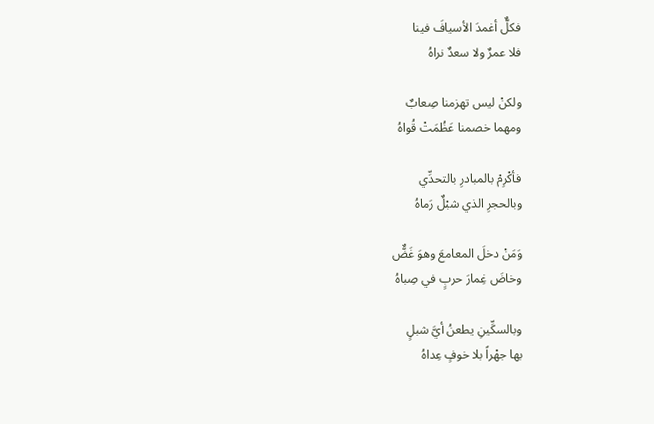فكلٌّ أغمدَ الأسيافَ فينا
فلا عمرٌ ولا سعدٌ نراهُ

ولكنْ ليس تهزمنا صِعابٌ
ومهما خصمنا عَظُمَتْ قُواهُ

فأكْرِمْ بالمبادرِ بالتحدِّي
وبالحجرِ الذي شبْلٌ رَماهُ

وَمَنْ دخلَ المعامعَ وهوَ غَضٌّ
وخاضَ غِمارَ حربٍ في صِباهُ

وبالسكِّينِ يطعنُ أيَّ شبلٍ
بها جهْراً بلا خوفٍ عِداهُ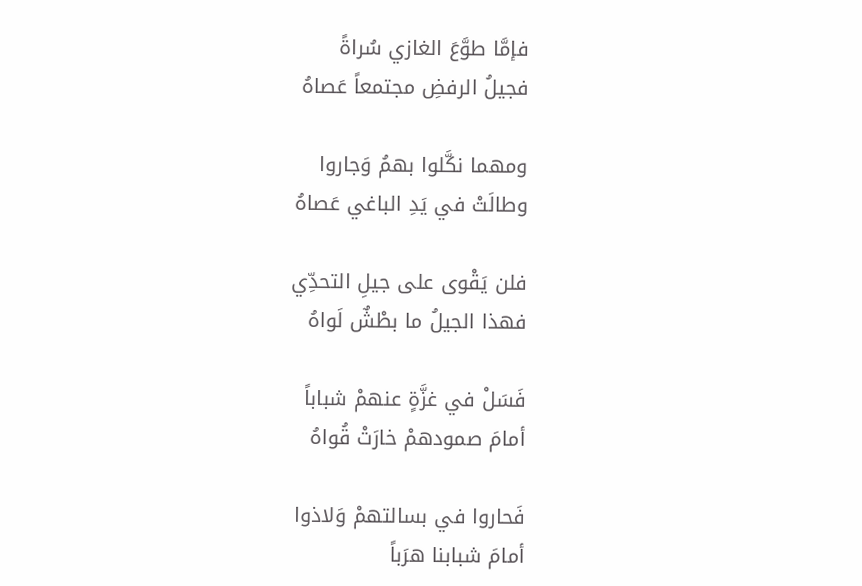فإمَّا طوَّعَ الغازي سُراةً
فجيلُ الرفضِ مجتمعاً عَصاهُ

ومهما نكَّلوا بهمُ وَجاروا
وطالَتْ في يَدِ الباغي عَصاهُ

فلن يَقْوى على جيلِ التحدِّي
فهذا الجيلُ ما بطْشٌ لَواهُ

فَسَلْ في غزَّةٍ عنهمْ شباباً
أمامَ صمودهمْ خارَتْ قُواهُ

فَحاروا في بسالتهمْ وَلاذوا
أمامَ شبابنا هرَباً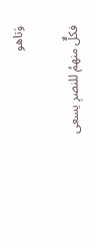وَتاهو

فكلٌّ منهمُ للنصرِ يسعى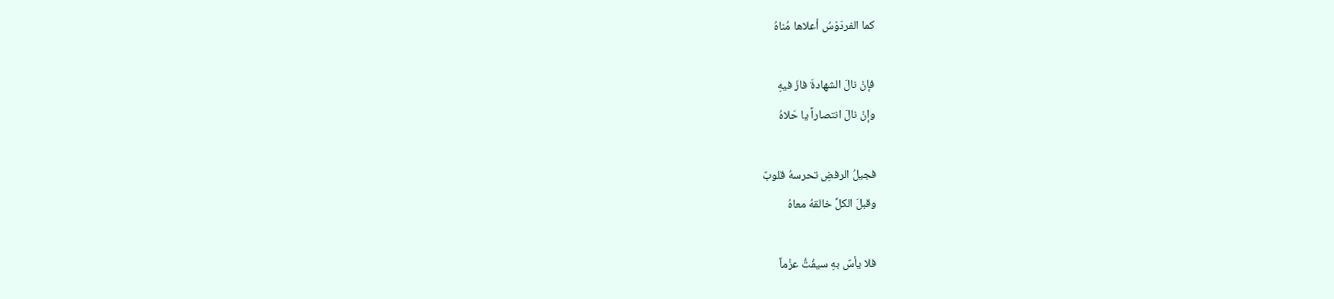كما الفردَوْسُ أعلاها مُناهُ

فإنْ نالَ الشهادةَ فازَ فيهِ
وإنْ نالَ انتصاراً يا حَلاهُ

فجيلُ الرفضِ تحرسهُ قلوبٌ
وقبلَ الكلِّ خالقهُ معاهُ

فلا يأسٌ بهِ سيفُتُّ عزْماً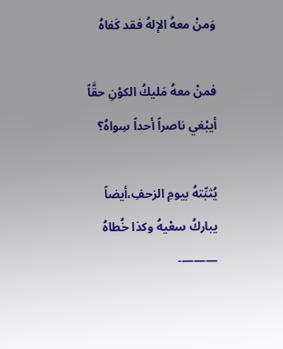وَمنْ معهُ الإلهُ فقد كَفاهُ

فمنْ معهُ مَليكُ الكوْنِ حقَّاً
أيبْغي ناصراً أحداً سِواهُ؟

يُثبِّتهُ بيومِ الزحفِ،أيضاً
يباركُ سعْيهُ وكذا خُطاهُ
———-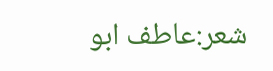شعر:عاطف ابو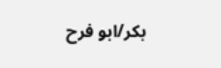بكر/ابو فرح